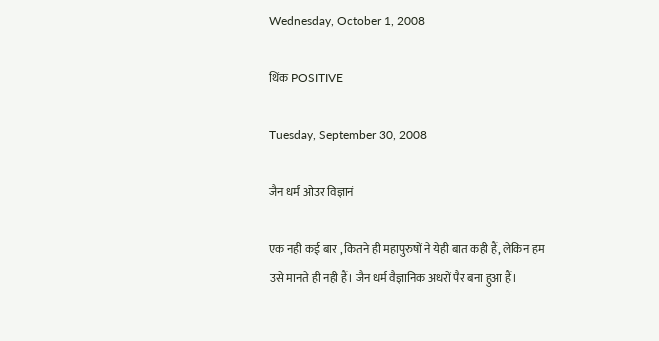Wednesday, October 1, 2008

थिंक POSITIVE

Tuesday, September 30, 2008

जैन धर्मं ओउर विज्ञानं

एक नही कई बार , कितने ही महापुरुषों ने येही बात कही हैं, लेकिन हम उसे मानते ही नही हैं। जैन धर्म वैज्ञानिक अधरों पैर बना हुआ हैं।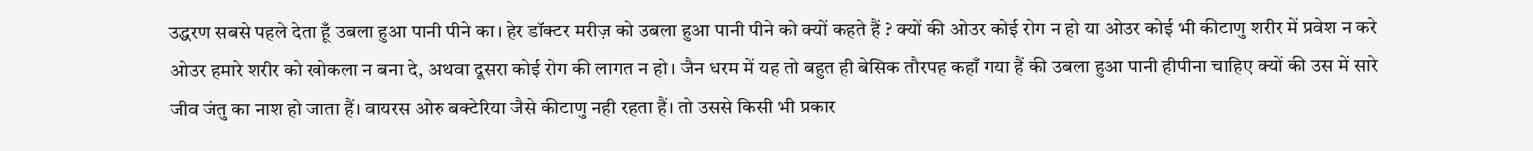उद्धरण सबसे पहले देता हूँ उबला हुआ पानी पीने का। हेर डॉक्टर मरीज़ को उबला हुआ पानी पीने को क्यों कहते हैं ? क्यों की ओउर कोई रोग न हो या ओउर कोई भी कीटाणु शरीर में प्रवेश न करे ओउर हमारे शरीर को खोकला न बना दे, अथवा दूसरा कोई रोग की लागत न हो। जैन धरम में यह तो बहुत ही बेसिक तौरपह कहाँ गया हैं की उबला हुआ पानी हीपीना चाहिए क्यों की उस में सारे जीव जंतु का नाश हो जाता हैं। वायरस ओरु बक्टेरिया जैसे कीटाणु नही रहता हैं। तो उससे किसी भी प्रकार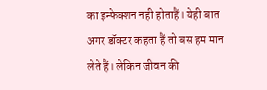का इन्फेक्शन नही होताहैं। येही बात अगर डॉक्टर कहता हैं तो बस हम मान लेते हैं। लेकिन जीवन की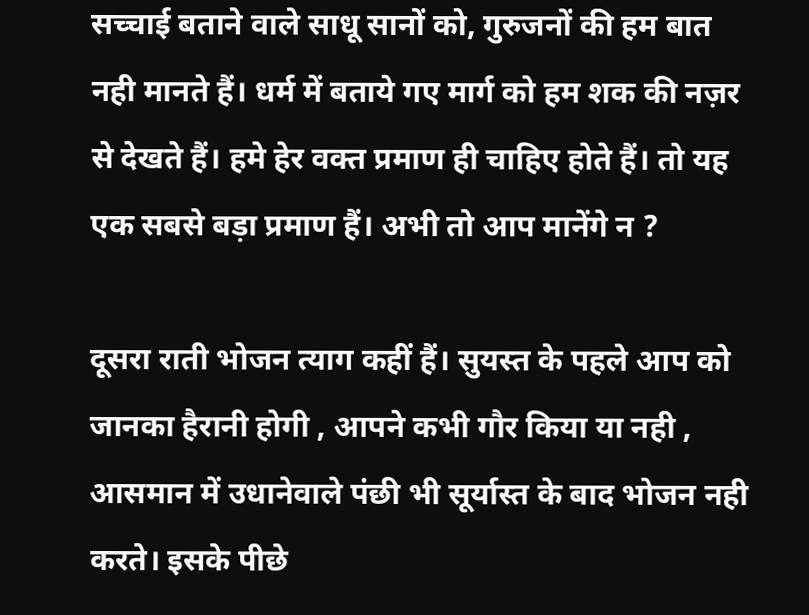सच्चाई बताने वाले साधू सानों को, गुरुजनों की हम बात नही मानते हैं। धर्म में बताये गए मार्ग को हम शक की नज़र से देखते हैं। हमे हेर वक्त प्रमाण ही चाहिए होते हैं। तो यह एक सबसे बड़ा प्रमाण हैं। अभी तो आप मानेंगे न ?

दूसरा राती भोजन त्याग कहीं हैं। सुयस्त के पहले आप को जानका हैरानी होगी , आपने कभी गौर किया या नही , आसमान में उधानेवाले पंछी भी सूर्यास्त के बाद भोजन नही करते। इसके पीछे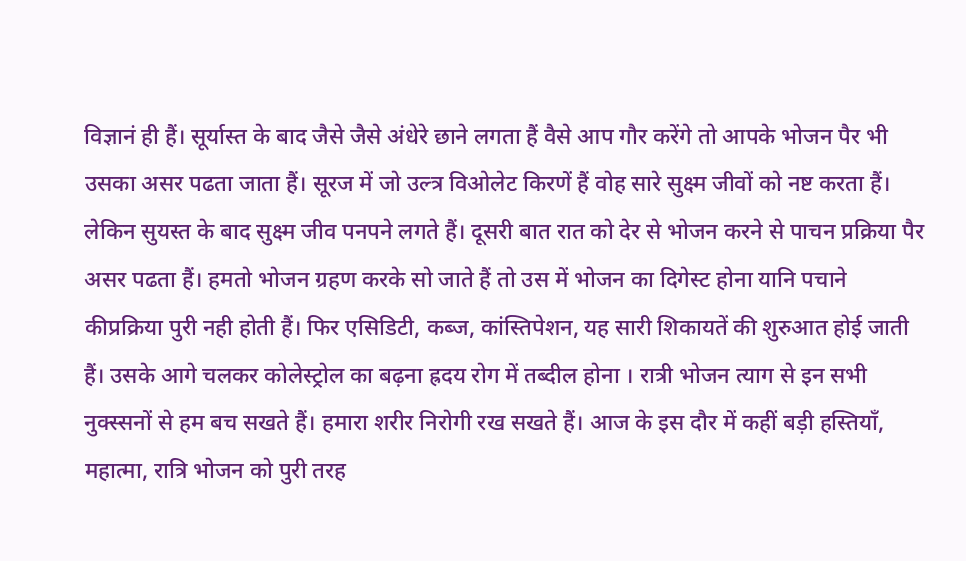विज्ञानं ही हैं। सूर्यास्त के बाद जैसे जैसे अंधेरे छाने लगता हैं वैसे आप गौर करेंगे तो आपके भोजन पैर भी उसका असर पढता जाता हैं। सूरज में जो उल्त्र विओलेट किरणें हैं वोह सारे सुक्ष्म जीवों को नष्ट करता हैं। लेकिन सुयस्त के बाद सुक्ष्म जीव पनपने लगते हैं। दूसरी बात रात को देर से भोजन करने से पाचन प्रक्रिया पैर असर पढता हैं। हमतो भोजन ग्रहण करके सो जाते हैं तो उस में भोजन का दिगेस्ट होना यानि पचाने कीप्रक्रिया पुरी नही होती हैं। फिर एसिडिटी, कब्ज, कांस्तिपेशन, यह सारी शिकायतें की शुरुआत होई जाती हैं। उसके आगे चलकर कोलेस्ट्रोल का बढ़ना ह्रदय रोग में तब्दील होना । रात्री भोजन त्याग से इन सभी नुक्स्सनों से हम बच सखते हैं। हमारा शरीर निरोगी रख सखते हैं। आज के इस दौर में कहीं बड़ी हस्तियाँ, महात्मा, रात्रि भोजन को पुरी तरह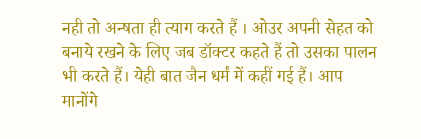नही तो अन्षता ही त्याग करते हैं । ओउर अपनी सेहत को बनाये रखने के लिए जब डॉक्टर कहते हैं तो उसका पालन भी करते हैं। येही बात जैन धर्मं में कहीं गई हैं। आप मानोंगे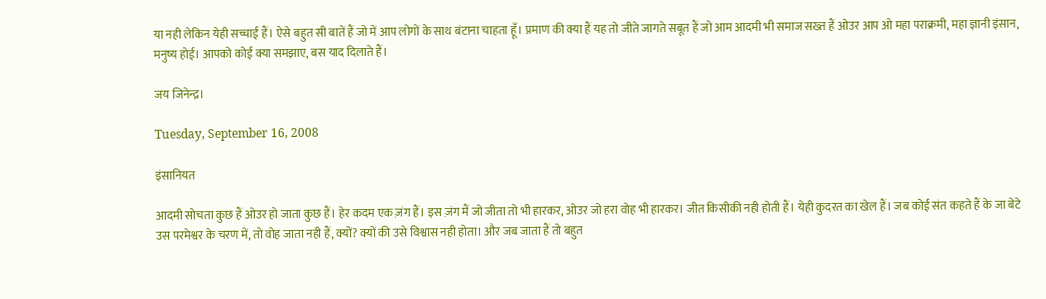या नही लेकिन येही सच्चाई हैं। ऐसे बहुत सी बातें हैं जो में आप लोगों के साथ बंटाना चाहता हूँ। प्रमाण की क्या हैं यह तो जीते जागते सबूत हैं जो आम आदमी भी समाज सख्त हैं ओउर आप ओ महा पराक्रमी, महा ज्ञानी इंसान, मनुष्य होई। आपको कोई क्या समझाए, बस याद दिलाते हैं।

जय जिनेन्द्र।

Tuesday, September 16, 2008

इंसानियत

आदमी सोचता कुछ हैं ओउर हो जाता कुछ हैं। हेर कदम एक ज़ंग हैं। इस ज़ंग मैं जो जीता तो भी हारकर, ओउर जो हरा वोह भी हारकर। जीत किसीकी नही होती हैं। येही कुदरत का खेल हैं। जब कोई संत कहते हैं के जा बेटे उस परमेश्वर के चरण में, तो वोह जाता नही हैं, क्यों? क्यों की उसे विश्वास नही होता। और जब जाता हैं तो बहुत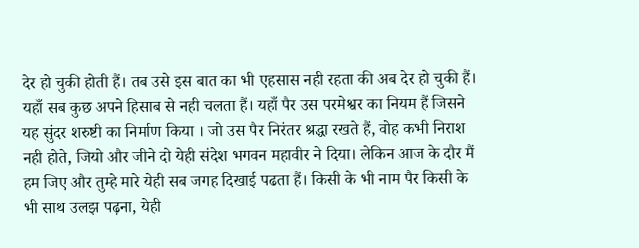देर हो चुकी होती हैं। तब उसे इस बात का भी एहसास नही रहता की अब देर हो चुकी हैं। यहाँ सब कुछ अपने हिसाब से नही चलता हैं। यहाँ पैर उस परमेश्वर का नियम हैं जिसने यह सुंदर शरुष्टी का निर्माण किया । जो उस पैर निरंतर श्रद्धा रखते हैं, वोह कभी निराश नही होते, जियो और जीने दो येही संदेश भगवन महावीर ने दिया। लेकिन आज के दौर मैं हम जिए और तुम्हे मारे येही सब जगह दिखाई पढता हैं। किसी के भी नाम पैर किसी के भी साथ उलझ पढ़ना, येही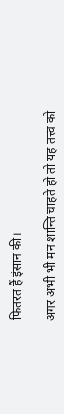फितरत हैं इंसान की।

अगर अभी भी मन शान्ति चाहते हो तो यह तत्त्व को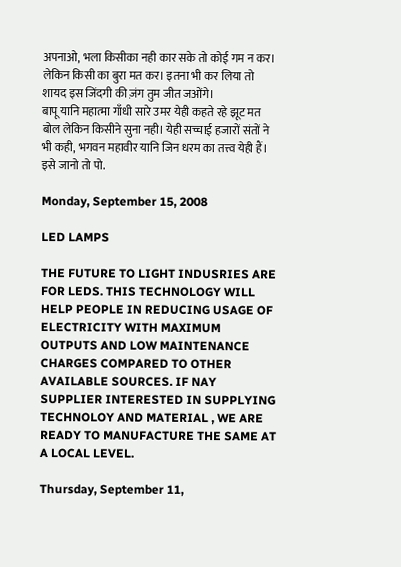अपनाओ, भला किसीका नही कार सके तो कोई गम न कर। लेकिन किसी का बुरा मत कर। इतना भी कर लिया तो शायद इस जिंदगी की ज़ंग तुम जीत जओंगे।
बापू यानि महात्मा गाँधी सारे उमर येही कहते रहे झूट मत बोल लेकिन किसीने सुना नही। येही सच्चाई हजारों संतों ने भी कही, भगवन महावीर यानि जिन धरम का तत्त्व येही हैं। इसे जानो तो पो.

Monday, September 15, 2008

LED LAMPS

THE FUTURE TO LIGHT INDUSRIES ARE FOR LEDS. THIS TECHNOLOGY WILL HELP PEOPLE IN REDUCING USAGE OF ELECTRICITY WITH MAXIMUM OUTPUTS AND LOW MAINTENANCE CHARGES COMPARED TO OTHER AVAILABLE SOURCES. IF NAY SUPPLIER INTERESTED IN SUPPLYING TECHNOLOY AND MATERIAL , WE ARE READY TO MANUFACTURE THE SAME AT A LOCAL LEVEL.

Thursday, September 11,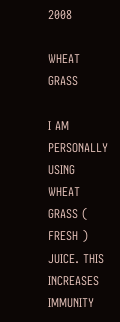2008

WHEAT GRASS

I AM PERSONALLY USING WHEAT GRASS ( FRESH ) JUICE. THIS INCREASES IMMUNITY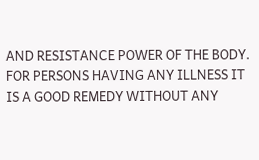AND RESISTANCE POWER OF THE BODY. FOR PERSONS HAVING ANY ILLNESS IT IS A GOOD REMEDY WITHOUT ANY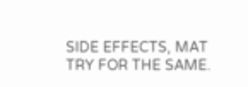SIDE EFFECTS, MAT TRY FOR THE SAME.